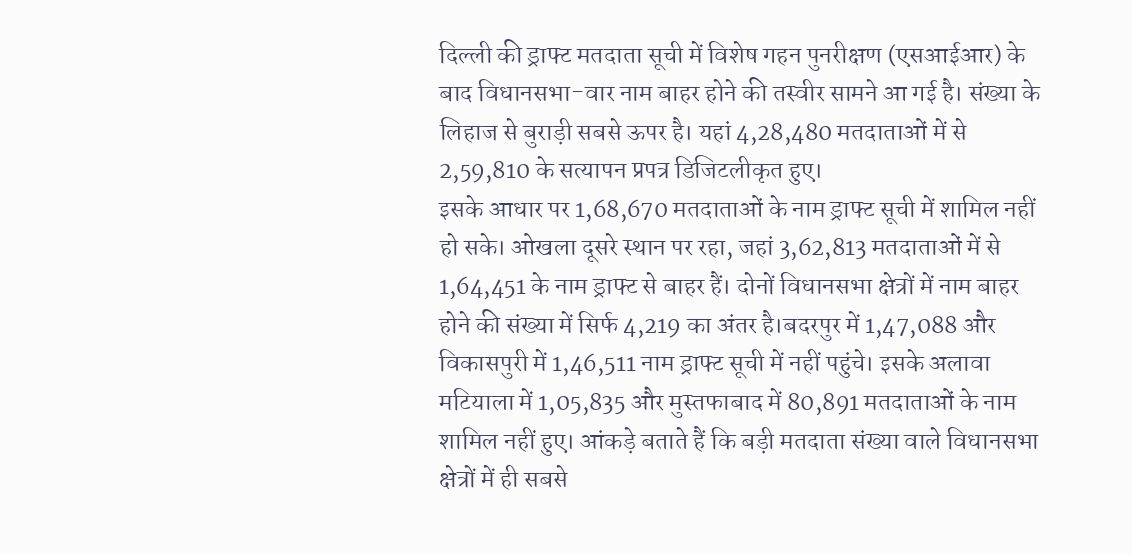दिल्ली की ड्राफ्ट मतदाता सूची में विशेष गहन पुनरीक्षण (एसआईआर) के बाद विधानसभा-वार नाम बाहर होने की तस्वीर सामने आ गई है। संख्या के लिहाज से बुराड़ी सबसे ऊपर है। यहां 4,28,480 मतदाताओं में से 2,59,810 के सत्यापन प्रपत्र डिजिटलीकृत हुए।
इसके आधार पर 1,68,670 मतदाताओं के नाम ड्राफ्ट सूची में शामिल नहीं हो सके। ओखला दूसरे स्थान पर रहा, जहां 3,62,813 मतदाताओं में से 1,64,451 के नाम ड्राफ्ट से बाहर हैं। दोनों विधानसभा क्षेत्रों में नाम बाहर होने की संख्या में सिर्फ 4,219 का अंतर है।बदरपुर में 1,47,088 और विकासपुरी में 1,46,511 नाम ड्राफ्ट सूची में नहीं पहुंचे। इसके अलावा मटियाला में 1,05,835 और मुस्तफाबाद में 80,891 मतदाताओं के नाम शामिल नहीं हुए। आंकड़े बताते हैं कि बड़ी मतदाता संख्या वाले विधानसभा क्षेत्रों में ही सबसे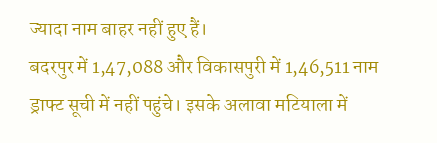ज्यादा नाम बाहर नहीं हुए हैं।
बदरपुर में 1,47,088 और विकासपुरी में 1,46,511 नाम ड्राफ्ट सूची में नहीं पहुंचे। इसके अलावा मटियाला में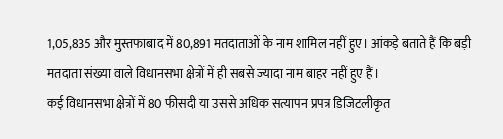1,05,835 और मुस्तफाबाद में 80,891 मतदाताओं के नाम शामिल नहीं हुए। आंकड़े बताते हैं कि बड़ी मतदाता संख्या वाले विधानसभा क्षेत्रों में ही सबसे ज्यादा नाम बाहर नहीं हुए हैं।
कई विधानसभा क्षेत्रों में 80 फीसदी या उससे अधिक सत्यापन प्रपत्र डिजिटलीकृत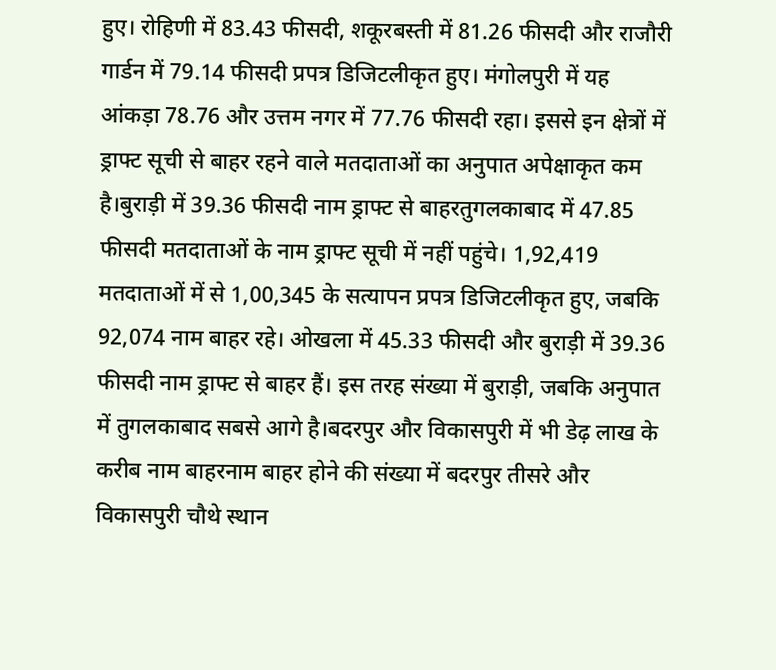हुए। रोहिणी में 83.43 फीसदी, शकूरबस्ती में 81.26 फीसदी और राजौरी गार्डन में 79.14 फीसदी प्रपत्र डिजिटलीकृत हुए। मंगोलपुरी में यह आंकड़ा 78.76 और उत्तम नगर में 77.76 फीसदी रहा। इससे इन क्षेत्रों में ड्राफ्ट सूची से बाहर रहने वाले मतदाताओं का अनुपात अपेक्षाकृत कम है।बुराड़ी में 39.36 फीसदी नाम ड्राफ्ट से बाहरतुगलकाबाद में 47.85 फीसदी मतदाताओं के नाम ड्राफ्ट सूची में नहीं पहुंचे। 1,92,419 मतदाताओं में से 1,00,345 के सत्यापन प्रपत्र डिजिटलीकृत हुए, जबकि 92,074 नाम बाहर रहे। ओखला में 45.33 फीसदी और बुराड़ी में 39.36 फीसदी नाम ड्राफ्ट से बाहर हैं। इस तरह संख्या में बुराड़ी, जबकि अनुपात में तुगलकाबाद सबसे आगे है।बदरपुर और विकासपुरी में भी डेढ़ लाख के करीब नाम बाहरनाम बाहर होने की संख्या में बदरपुर तीसरे और विकासपुरी चौथे स्थान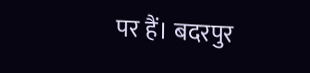पर हैं। बदरपुर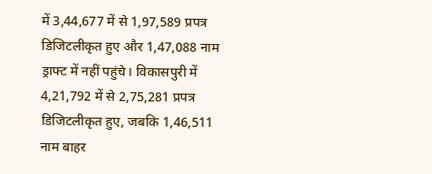में 3,44,677 में से 1,97,589 प्रपत्र डिजिटलीकृत हुए और 1,47,088 नाम ड्राफ्ट में नहीं पहुंचे। विकासपुरी में 4,21,792 में से 2,75,281 प्रपत्र डिजिटलीकृत हुए, जबकि 1,46,511 नाम बाहर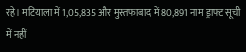रहे। मटियाला में 1,05,835 और मुस्तफाबाद में 80,891 नाम ड्राफ्ट सूची में नहीं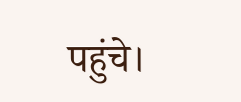पहुंचे।